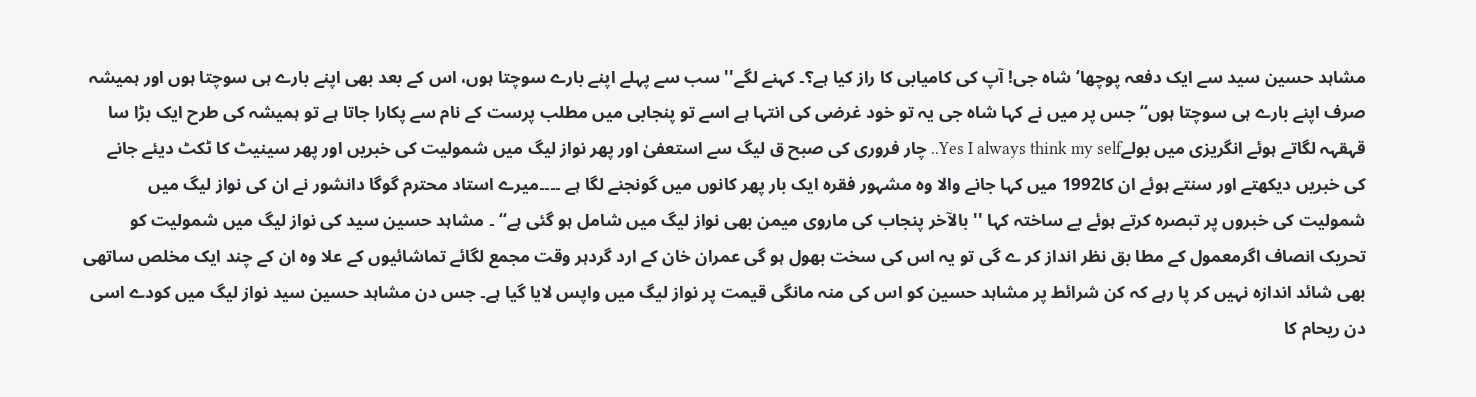مشاہد حسین سید سے ایک دفعہ پوچھا‘ شاہ جی! آپ کی کامیابی کا راز کیا ہے؟۔ کہنے لگے'' سب سے پہلے اپنے بارے سوچتا ہوں، اس کے بعد بھی اپنے بارے ہی سوچتا ہوں اور ہمیشہ صرف اپنے بارے ہی سوچتا ہوں‘‘ جس پر میں نے کہا شاہ جی یہ تو خود غرضی کی انتہا ہے اسے تو پنجابی میں مطلب پرست کے نام سے پکارا جاتا ہے تو ہمیشہ کی طرح ایک بڑا سا قہقہہ لگاتے ہوئے انگریزی میں بولےYes I always think my self.. چار فروری کی صبح ق لیگ سے استعفیٰ اور پھر نواز لیگ میں شمولیت کی خبریں اور پھر سینیٹ کا ٹکٹ دیئے جانے کی خبریں دیکھتے اور سنتے ہوئے ان کا1992 میں کہا جانے والا وہ مشہور فقرہ ایک بار پھر کانوں میں گونجنے لگا ہے ۔۔۔۔میرے استاد محترم گوگا دانشور نے ان کی نواز لیگ میں شمولیت کی خبروں پر تبصرہ کرتے ہوئے بے ساختہ کہا '' بالآخر پنجاب کی ماروی میمن بھی نواز لیگ میں شامل ہو گئی ہے‘‘ ۔ مشاہد حسین سید کی نواز لیگ میں شمولیت کو تحریک انصاف اگرمعمول کے مطا بق نظر انداز کر ے گی تو یہ اس کی سخت بھول ہو گی عمران خان کے ارد گردہر وقت مجمع لگائے تماشائیوں کے علا وہ ان کے چند ایک مخلص ساتھی بھی شائد اندازہ نہیں کر پا رہے کہ کن شرائط پر مشاہد حسین کو اس کی منہ مانگی قیمت پر نواز لیگ میں واپس لایا گیا ہے۔ جس دن مشاہد حسین سید نواز لیگ میں کودے اسی دن ریحام کا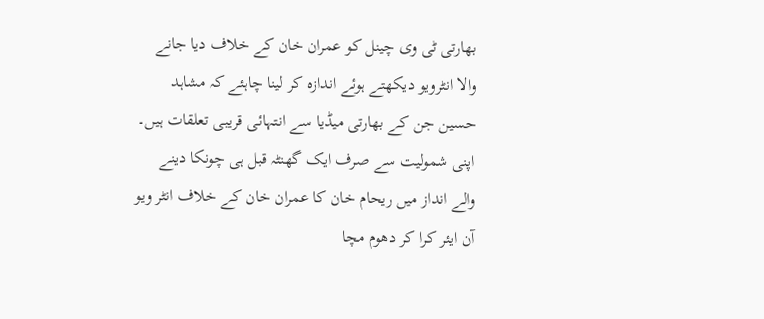بھارتی ٹی وی چینل کو عمران خان کے خلاف دیا جانے والا انٹرویو دیکھتے ہوئے اندازہ کر لینا چاہئے کہ مشاہد حسین جن کے بھارتی میڈیا سے انتہائی قریبی تعلقات ہیں۔ اپنی شمولیت سے صرف ایک گھنٹہ قبل ہی چونکا دینے والے انداز میں ریحام خان کا عمران خان کے خلاف انٹر ویو آن ایئر کرا کر دھوم مچا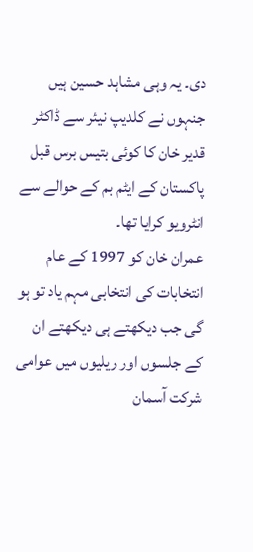دی۔ یہ وہی مشاہد حسین ہیں جنہوں نے کلدیپ نیئر سے ڈاکٹر قدیر خان کا کوئی بتیس برس قبل پاکستان کے ایٹم بم کے حوالے سے انٹرویو کرایا تھا۔
عمران خان کو 1997 کے عام انتخابات کی انتخابی مہم یاد تو ہو گی جب دیکھتے ہی دیکھتے ان کے جلسوں اور ریلیوں میں عوامی شرکت آسمان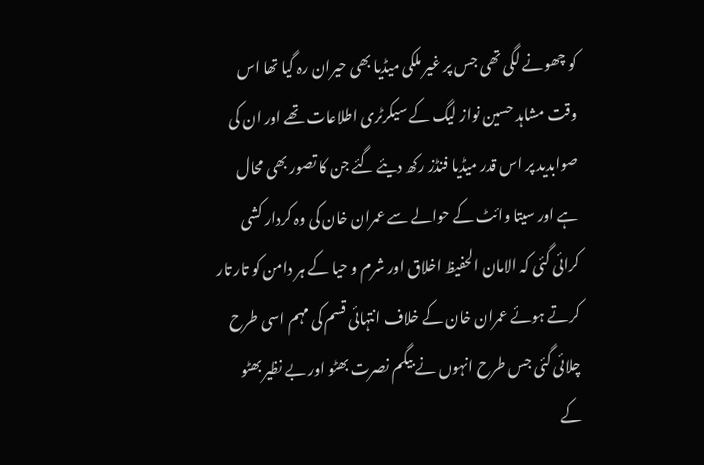کو چھونے لگی تھی جس پر غیر ملکی میڈیا بھی حیران رہ گیا تھا اس وقت مشاہد حسین نواز لیگ کے سیکرٹری اطلاعات تھے اور ان کی صوابدید پر اس قدر میڈیا فنڈز رکھ دیئے گئے جن کا تصور بھی محال ہے اور سیتا وائٹ کے حوالے سے عمران خان کی وہ کردار کشی کرائی گئی کہ الامان الحفیظ اخلاق اور شرم و حیا کے ہر دامن کو تار تار کرتے ہوئے عمران خان کے خلاف انتہائی قسم کی مہم اسی طرح چلائی گئی جس طرح انہوں نے بیگم نصرت بھٹو اور بے نظیر بھٹو کے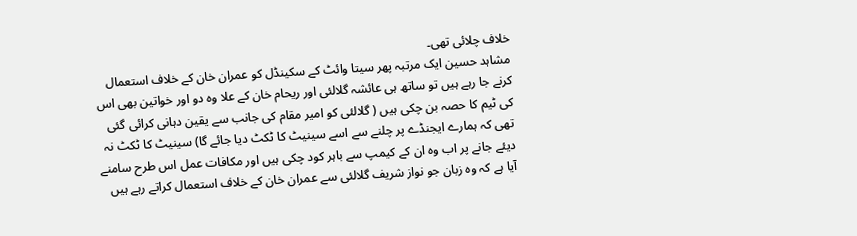خلاف چلائی تھی۔
مشاہد حسین ایک مرتبہ پھر سیتا وائٹ کے سکینڈل کو عمران خان کے خلاف استعمال کرنے جا رہے ہیں تو ساتھ ہی عائشہ گلالئی اور ریحام خان کے علا وہ دو اور خواتین بھی اس کی ٹیم کا حصہ بن چکی ہیں ( گلالئی کو امیر مقام کی جانب سے یقین دہانی کرائی گئی تھی کہ ہمارے ایجنڈے پر چلنے سے اسے سینیٹ کا ٹکٹ دیا جائے گا) سینیٹ کا ٹکٹ نہ دیئے جانے پر اب وہ ان کے کیمپ سے باہر کود چکی ہیں اور مکافات عمل اس طرح سامنے آیا ہے کہ وہ زبان جو نواز شریف گلالئی سے عمران خان کے خلاف استعمال کراتے رہے ہیں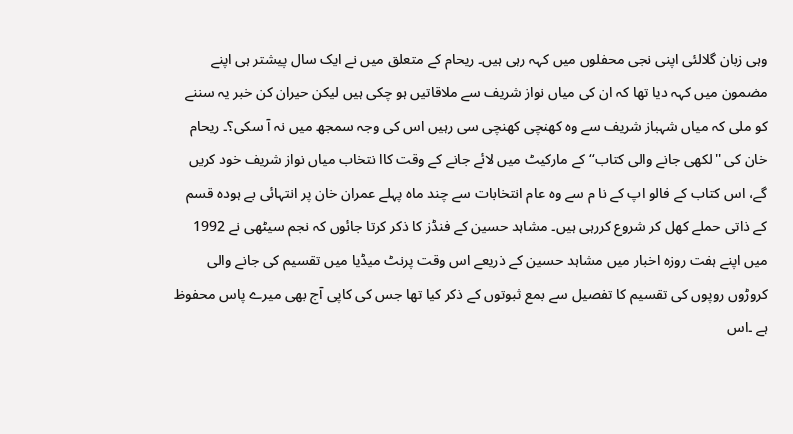وہی زبان گلالئی اپنی نجی محفلوں میں کہہ رہی ہیں۔ ریحام کے متعلق میں نے ایک سال پیشتر ہی اپنے مضمون میں کہہ دیا تھا کہ ان کی میاں نواز شریف سے ملاقاتیں ہو چکی ہیں لیکن حیران کن خبر یہ سننے کو ملی کہ میاں شہباز شریف سے وہ کھنچی کھنچی سی رہیں اس کی وجہ سمجھ میں نہ آ سکی؟۔ ریحام خان کی ''لکھی جانے والی کتاب‘‘ کے مارکیٹ میں لائے جانے کے وقت کاا نتخاب میاں نواز شریف خود کریں گے، اس کتاب کے فالو اپ کے نا م سے وہ عام انتخابات سے چند ماہ پہلے عمران خان پر انتہائی بے ہودہ قسم کے ذاتی حملے کھل کر شروع کررہی ہیں۔ مشاہد حسین کے فنڈز کا ذکر کرتا جائوں کہ نجم سیٹھی نے 1992 میں اپنے ہفت روزہ اخبار میں مشاہد حسین کے ذریعے اس وقت پرنٹ میڈیا میں تقسیم کی جانے والی کروڑوں روپوں کی تقسیم کا تفصیل سے بمع ثبوتوں کے ذکر کیا تھا جس کی کاپی آج بھی میرے پاس محفوظ ہے ۔اس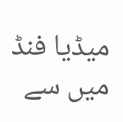میڈیا فنڈ میں سے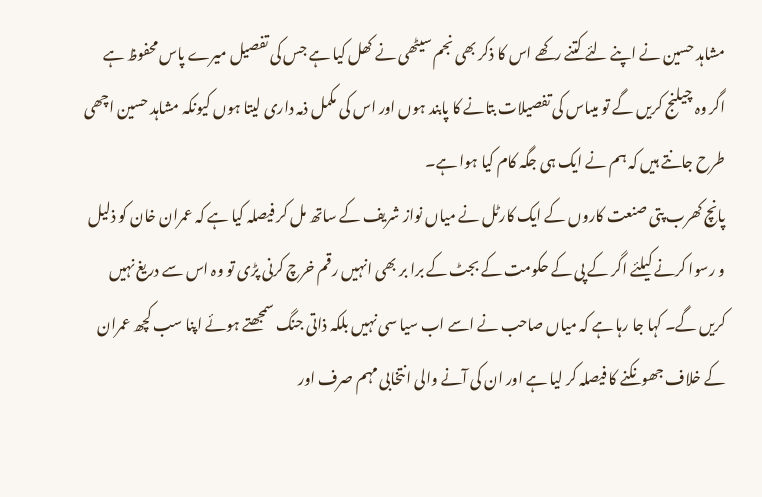مشاہد حسین نے اپنے لئے کتنے رکھے اس کا ذکر بھی نجم سیٹھی نے کھل کیا ہے جس کی تفصیل میرے پاس محفوظ ہے اگر وہ چیلنج کریں گے تو میںاس کی تفصیلات بتانے کا پابند ہوں اور اس کی مکمل ذمہ داری لیتا ہوں کیونکہ مشاہد حسین اچھی طرح جانتے ہیں کہ ہم نے ایک ہی جگہ کام کیا ہوا ہے۔
پانچ کھرب پتی صنعت کاروں کے ایک کارٹل نے میاں نواز شریف کے ساتھ مل کر فیصلہ کیا ہے کہ عمران خان کو ذلیل و رسوا کرنے کیلئے اگر کے پی کے حکومت کے بجٹ کے برا بر بھی انہیں رقم خرچ کرنی پڑی تو وہ اس سے دریغ نہیں کریں گے۔ کہا جا رہا ہے کہ میاں صاحب نے اسے اب سیا سی نہیں بلکہ ذاتی جنگ سمجھتے ہوئے اپنا سب کچھ عمران کے خلاف جھونکنے کا فیصلہ کر لیا ہے اور ان کی آنے والی انتخابی مہم صرف اور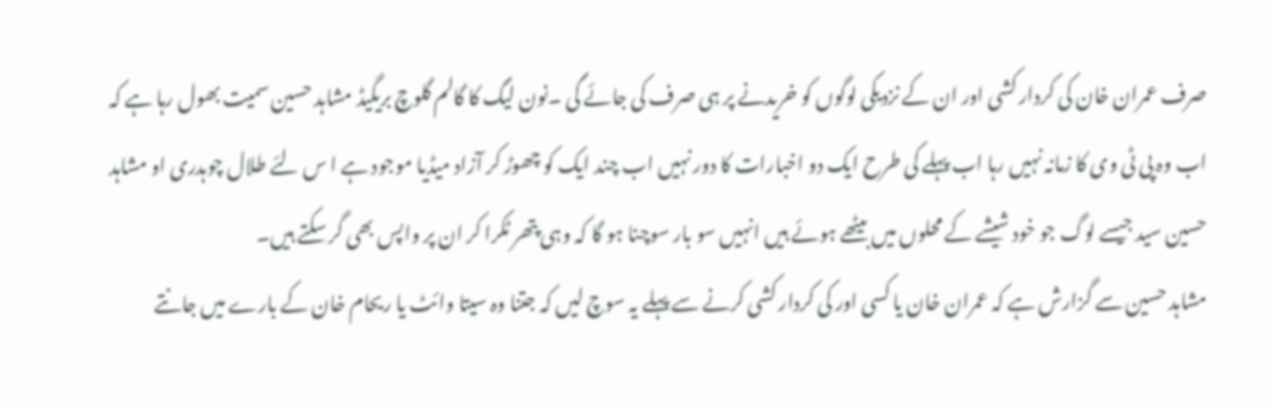صرف عمران خان کی کردار کشی اور ان کے نزدیکی لوگوں کو خریدنے پر ہی صرف کی جائے گی ۔نون لیگ کا گالم گلوچ بریگیڈ مشاہد حسین سمیت بھول رہا ہے کہ اب وہ پی ٹی وی کا زمانہ نہیں رہا اب پہلے کی طرح ایک دو اخبارات کا دور نہیں اب چند ایک کو چھوڑ کر آزاد میڈیا موجود ہے ا س لئے طلال چوہدری او مشاہد حسین سید جیسے لوگ جو خود شیشے کے محلوں میں بیٹھے ہوئے ہیں انہیں سو بار سوچنا ہو گا کہ وہی پتھر ٹکرا کر ان پر واپس بھی گر سکتے ہیں۔
مشاہد حسین سے گزارش ہے کہ عمران خان یا کسی اور کی کردار کشی کرنے سے پہلے یہ سوچ لیں کہ جتنا وہ سیتا وائٹ یا ریحام خان کے بارے میں جانتے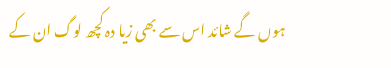ہوں گے شائد اس سے بھی زیا دہ کچھ لوگ ان کے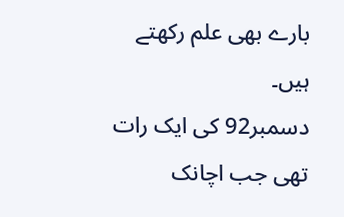بارے بھی علم رکھتے ہیں۔
دسمبر92 کی ایک رات تھی جب اچانک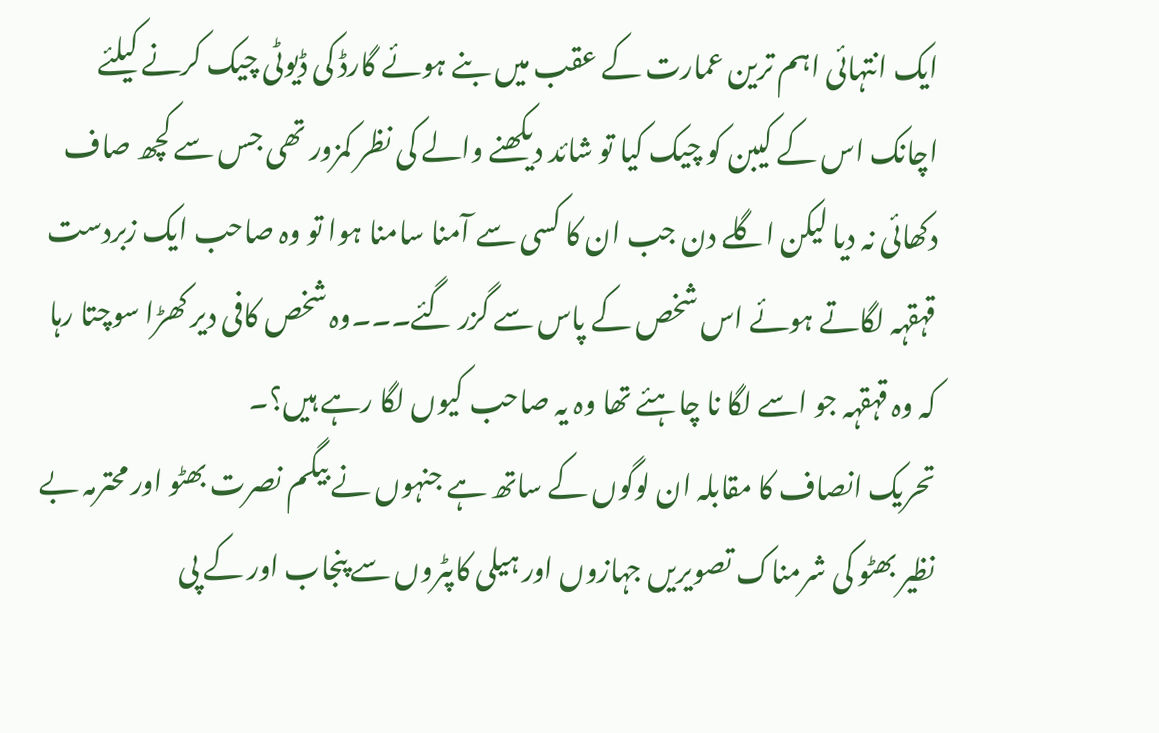ایک انتہائی اہم ترین عمارت کے عقب میں بنے ہوئے گارڈ کی ڈیوٹی چیک کرنے کیلئے اچانک اس کے کیبن کو چیک کیا تو شائد دیکھنے والے کی نظر کمزور تھی جس سے کچھ صاف دکھائی نہ دیا لیکن اگلے دن جب ان کا کسی سے آمنا سامنا ہوا تو وہ صاحب ایک زبردست قہقہہ لگاتے ہوئے اس شخص کے پاس سے گزر گئے۔۔۔وہ شخص کافی دیر کھڑا سوچتا رہا کہ وہ قہقہہ جو اسے لگا نا چاہئے تھا وہ یہ صاحب کیوں لگا رہے ہیں؟۔
تحریک انصاف کا مقابلہ ان لوگوں کے ساتھ ہے جنہوں نے بیگم نصرت بھٹو اور محترمہ بے نظیر بھٹو کی شرمناک تصویریں جہازوں اور ہیلی کاپٹروں سے پنجاب اور کے پی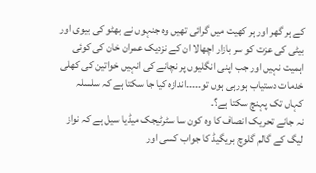کے ہر گھر اور ہر کھیت میں گرائی تھیں وہ جنہوں نے بھٹو کی بیوی اور بیٹی کی عزت کو سر بازار اچھالا ان کے نزدیک عمران خان کی کوئی اہمیت نہیں اور جب اپنی انگلیوں پر نچانے کی انہیں خواتین کی کھلی خدمات دستیاب ہورہی ہوں تو۔۔۔۔۔اندازہ کیا جا سکتا ہے کہ سلسلہ کہاں تک پہنچ سکتا ہے؟۔
نہ جانے تحریک انصاف کا وہ کون سا سٹرٹیجک میڈیا سیل ہے کہ نواز لیگ کے گالم گلوچ بریگیڈ کا جواب کسی اور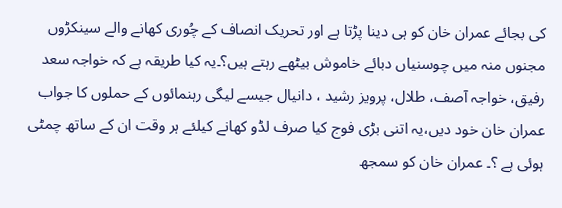کی بجائے عمران خان کو ہی دینا پڑتا ہے اور تحریک انصاف کے چُوری کھانے والے سینکڑوں مجنوں منہ میں چوسنیاں دبائے خاموش بیٹھے رہتے ہیں؟۔یہ کیا طریقہ ہے کہ خواجہ سعد رفیق، خواجہ آصف، طلال، پرویز رشید ، دانیال جیسے لیگی رہنمائوں کے حملوں کا جواب عمران خان خود دیں،یہ اتنی بڑی فوج کیا صرف لڈو کھانے کیلئے ہر وقت ان کے ساتھ چمٹی ہوئی ہے ؟۔ عمران خان کو سمجھ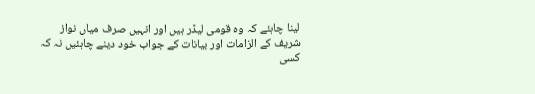لینا چاہئے کہ وہ قومی لیڈر ہیں اور انہیں صرف میاں نواز شریف کے الزامات اور بیانات کے جواب خود دینے چاہئیں نہ کہ کسی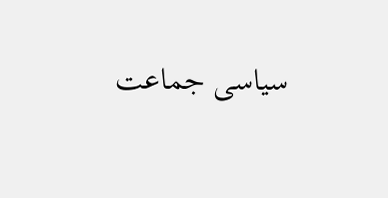سیاسی جماعت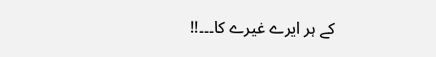کے ہر ایرے غیرے کا۔۔۔!!